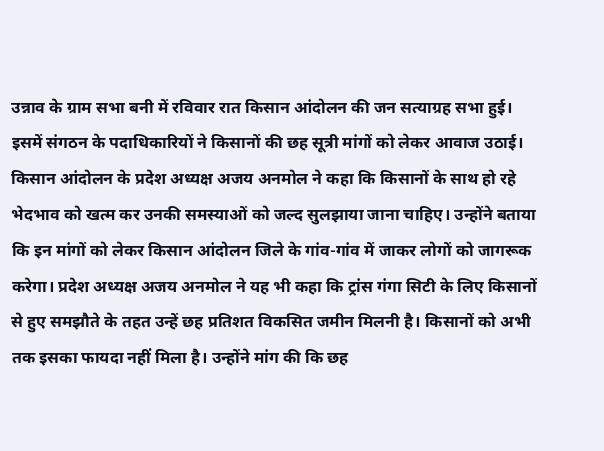उन्नाव के ग्राम सभा बनी में रविवार रात किसान आंदोलन की जन सत्याग्रह सभा हुई। इसमें संगठन के पदाधिकारियों ने किसानों की छह सूत्री मांगों को लेकर आवाज उठाई। किसान आंदोलन के प्रदेश अध्यक्ष अजय अनमोल ने कहा कि किसानों के साथ हो रहे भेदभाव को खत्म कर उनकी समस्याओं को जल्द सुलझाया जाना चाहिए। उन्होंने बताया कि इन मांगों को लेकर किसान आंदोलन जिले के गांव-गांव में जाकर लोगों को जागरूक करेगा। प्रदेश अध्यक्ष अजय अनमोल ने यह भी कहा कि ट्रांस गंगा सिटी के लिए किसानों से हुए समझौते के तहत उन्हें छह प्रतिशत विकसित जमीन मिलनी है। किसानों को अभी तक इसका फायदा नहीं मिला है। उन्होंने मांग की कि छह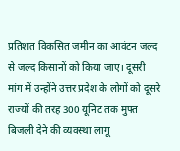प्रतिशत विकसित जमीन का आवंटन जल्द से जल्द किसानों को किया जाए। दूसरी मांग में उन्होंने उत्तर प्रदेश के लोगों को दूसरे राज्यों की तरह 300 यूनिट तक मुफ्त बिजली देने की व्यवस्था लागू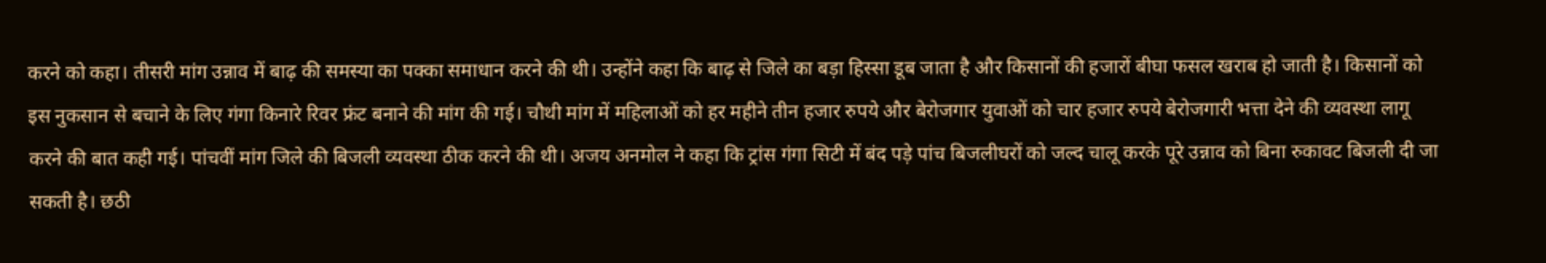करने को कहा। तीसरी मांग उन्नाव में बाढ़ की समस्या का पक्का समाधान करने की थी। उन्होंने कहा कि बाढ़ से जिले का बड़ा हिस्सा डूब जाता है और किसानों की हजारों बीघा फसल खराब हो जाती है। किसानों को इस नुकसान से बचाने के लिए गंगा किनारे रिवर फ्रंट बनाने की मांग की गई। चौथी मांग में महिलाओं को हर महीने तीन हजार रुपये और बेरोजगार युवाओं को चार हजार रुपये बेरोजगारी भत्ता देने की व्यवस्था लागू करने की बात कही गई। पांचवीं मांग जिले की बिजली व्यवस्था ठीक करने की थी। अजय अनमोल ने कहा कि ट्रांस गंगा सिटी में बंद पड़े पांच बिजलीघरों को जल्द चालू करके पूरे उन्नाव को बिना रुकावट बिजली दी जा सकती है। छठी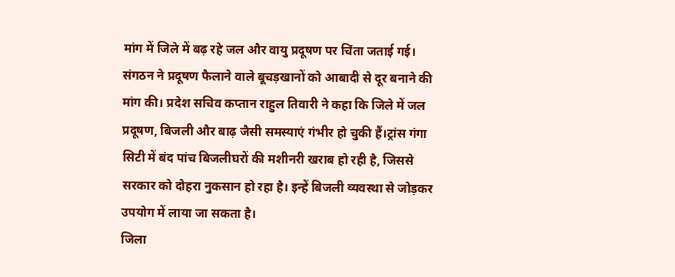मांग में जिले में बढ़ रहे जल और वायु प्रदूषण पर चिंता जताई गई। संगठन ने प्रदूषण फैलाने वाले बूचड़खानों को आबादी से दूर बनाने की मांग की। प्रदेश सचिव कप्तान राहुल तिवारी ने कहा कि जिले में जल प्रदूषण, बिजली और बाढ़ जैसी समस्याएं गंभीर हो चुकी हैं।ट्रांस गंगा सिटी में बंद पांच बिजलीघरों की मशीनरी खराब हो रही है, जिससे सरकार को दोहरा नुकसान हो रहा है। इन्हें बिजली व्यवस्था से जोड़कर उपयोग में लाया जा सकता है।
जिला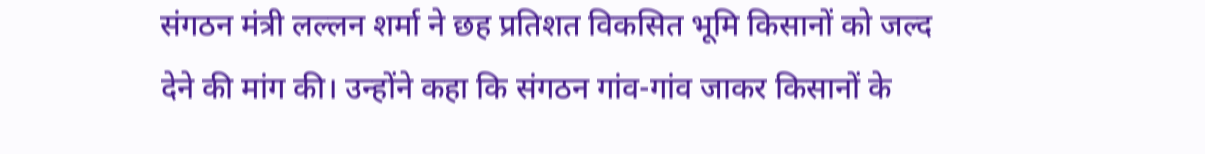संगठन मंत्री लल्लन शर्मा ने छह प्रतिशत विकसित भूमि किसानों को जल्द देने की मांग की। उन्होंने कहा कि संगठन गांव-गांव जाकर किसानों के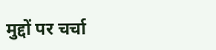मुद्दों पर चर्चा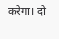करेगा। दो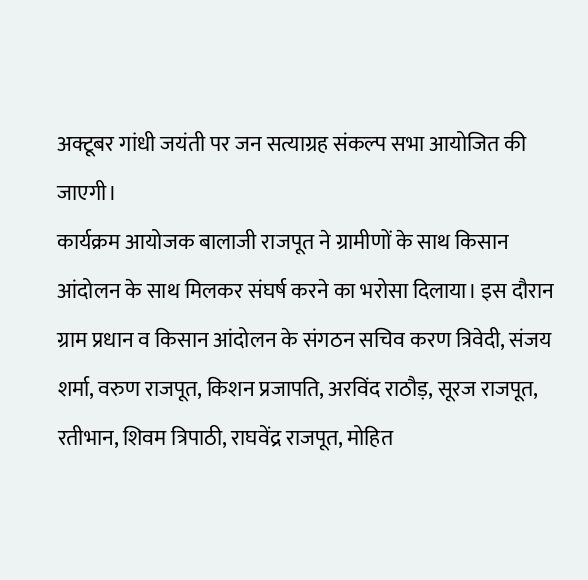अक्टूबर गांधी जयंती पर जन सत्याग्रह संकल्प सभा आयोजित की जाएगी।
कार्यक्रम आयोजक बालाजी राजपूत ने ग्रामीणों के साथ किसान आंदोलन के साथ मिलकर संघर्ष करने का भरोसा दिलाया। इस दौरान ग्राम प्रधान व किसान आंदोलन के संगठन सचिव करण त्रिवेदी, संजय शर्मा, वरुण राजपूत, किशन प्रजापति, अरविंद राठौड़, सूरज राजपूत, रतीभान, शिवम त्रिपाठी, राघवेंद्र राजपूत, मोहित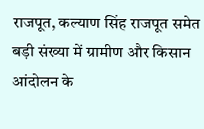राजपूत, कल्याण सिंह राजपूत समेत बड़ी संख्या में ग्रामीण और किसान आंदोलन के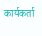कार्यकर्ता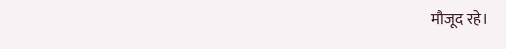मौजूद रहे।